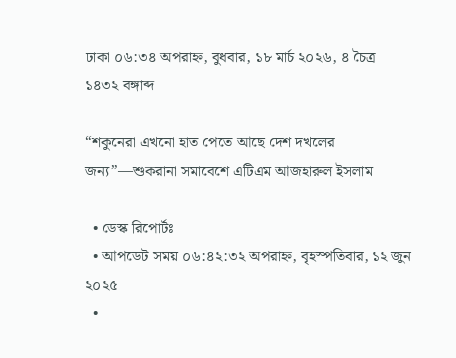ঢাকা ০৬:৩৪ অপরাহ্ন, বুধবার, ১৮ মার্চ ২০২৬, ৪ চৈত্র ১৪৩২ বঙ্গাব্দ

“শকুনেরা এখনো হাত পেতে আছে দেশ দখলের জন্য”—শুকরানা সমাবেশে এটিএম আজহারুল ইসলাম

  • ডেস্ক রিপোর্টঃ
  • আপডেট সময় ০৬:৪২:৩২ অপরাহ্ন, বৃহস্পতিবার, ১২ জুন ২০২৫
  •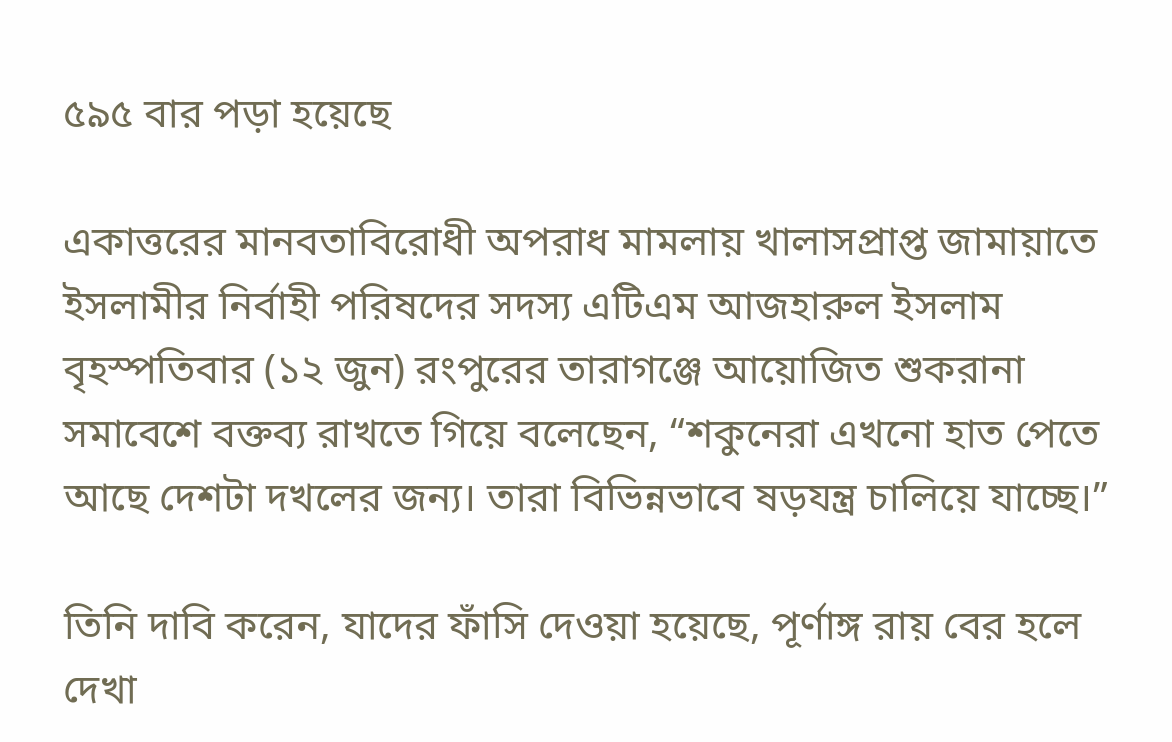৫৯৫ বার পড়া হয়েছে

একাত্তরের মানবতাবিরোধী অপরাধ মামলায় খালাসপ্রাপ্ত জামায়াতে ইসলামীর নির্বাহী পরিষদের সদস্য এটিএম আজহারুল ইসলাম বৃহস্পতিবার (১২ জুন) রংপুরের তারাগঞ্জে আয়োজিত শুকরানা সমাবেশে বক্তব্য রাখতে গিয়ে বলেছেন, “শকুনেরা এখনো হাত পেতে আছে দেশটা দখলের জন্য। তারা বিভিন্নভাবে ষড়যন্ত্র চালিয়ে যাচ্ছে।”

তিনি দাবি করেন, যাদের ফাঁসি দেওয়া হয়েছে, পূর্ণাঙ্গ রায় বের হলে দেখা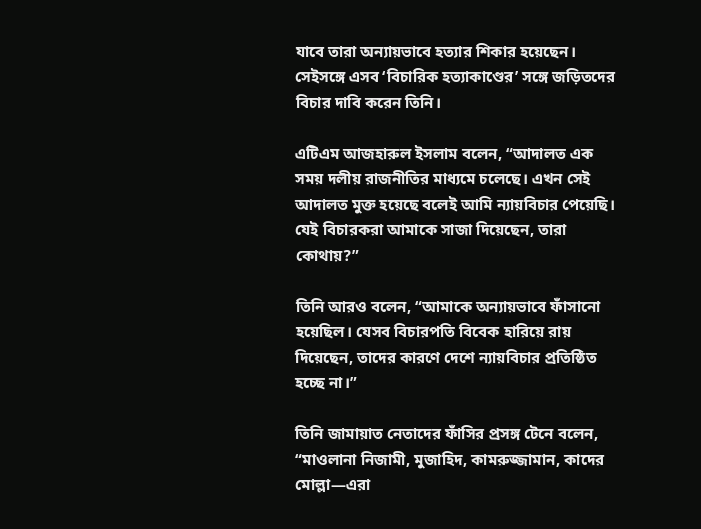যাবে তারা অন্যায়ভাবে হত্যার শিকার হয়েছেন। সেইসঙ্গে এসব ‘বিচারিক হত্যাকাণ্ডের’ সঙ্গে জড়িতদের বিচার দাবি করেন তিনি।

এটিএম আজহারুল ইসলাম বলেন, “আদালত এক সময় দলীয় রাজনীতির মাধ্যমে চলেছে। এখন সেই আদালত মুক্ত হয়েছে বলেই আমি ন্যায়বিচার পেয়েছি। যেই বিচারকরা আমাকে সাজা দিয়েছেন, তারা কোথায়?”

তিনি আরও বলেন, “আমাকে অন্যায়ভাবে ফাঁসানো হয়েছিল। যেসব বিচারপতি বিবেক হারিয়ে রায় দিয়েছেন, তাদের কারণে দেশে ন্যায়বিচার প্রতিষ্ঠিত হচ্ছে না।”

তিনি জামায়াত নেতাদের ফাঁসির প্রসঙ্গ টেনে বলেন, “মাওলানা নিজামী, মুজাহিদ, কামরুজ্জামান, কাদের মোল্লা—এরা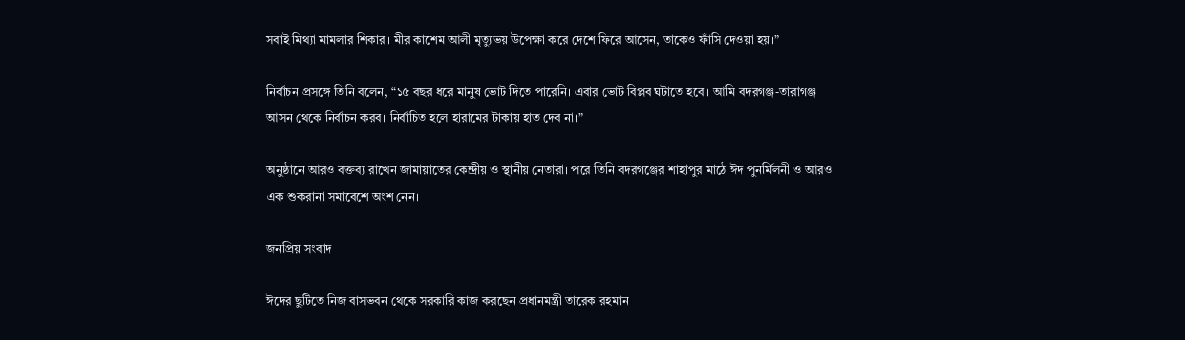সবাই মিথ্যা মামলার শিকার। মীর কাশেম আলী মৃত্যুভয় উপেক্ষা করে দেশে ফিরে আসেন, তাকেও ফাঁসি দেওয়া হয়।”

নির্বাচন প্রসঙ্গে তিনি বলেন, “১৫ বছর ধরে মানুষ ভোট দিতে পারেনি। এবার ভোট বিপ্লব ঘটাতে হবে। আমি বদরগঞ্জ-তারাগঞ্জ আসন থেকে নির্বাচন করব। নির্বাচিত হলে হারামের টাকায় হাত দেব না।”

অনুষ্ঠানে আরও বক্তব্য রাখেন জামায়াতের কেন্দ্রীয় ও স্থানীয় নেতারা। পরে তিনি বদরগঞ্জের শাহাপুর মাঠে ঈদ পুনর্মিলনী ও আরও এক শুকরানা সমাবেশে অংশ নেন।

জনপ্রিয় সংবাদ

ঈদের ছুটিতে নিজ বাসভবন থেকে সরকারি কাজ করছেন প্রধানমন্ত্রী তারেক রহমান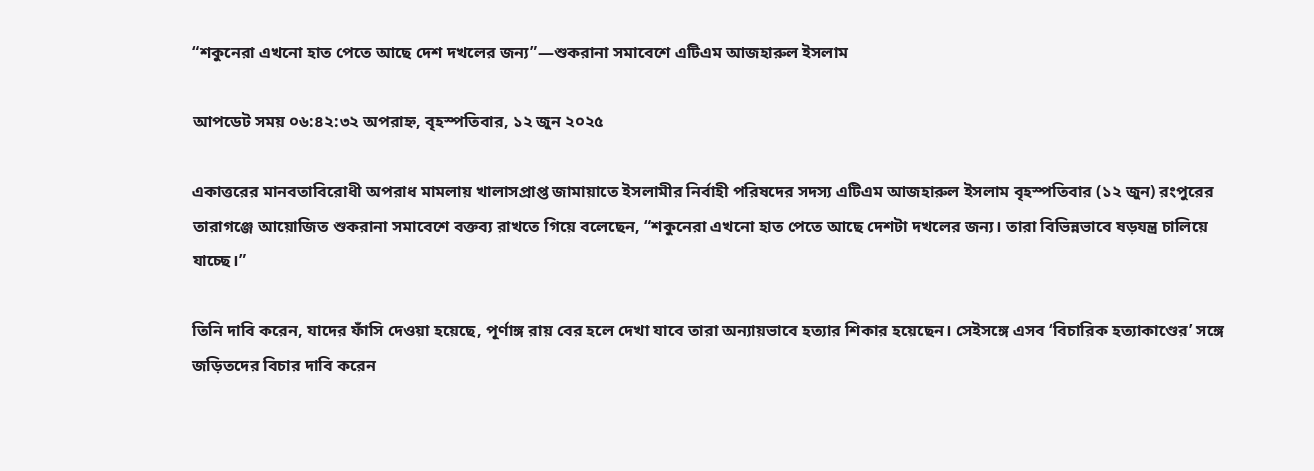“শকুনেরা এখনো হাত পেতে আছে দেশ দখলের জন্য”—শুকরানা সমাবেশে এটিএম আজহারুল ইসলাম

আপডেট সময় ০৬:৪২:৩২ অপরাহ্ন, বৃহস্পতিবার, ১২ জুন ২০২৫

একাত্তরের মানবতাবিরোধী অপরাধ মামলায় খালাসপ্রাপ্ত জামায়াতে ইসলামীর নির্বাহী পরিষদের সদস্য এটিএম আজহারুল ইসলাম বৃহস্পতিবার (১২ জুন) রংপুরের তারাগঞ্জে আয়োজিত শুকরানা সমাবেশে বক্তব্য রাখতে গিয়ে বলেছেন, “শকুনেরা এখনো হাত পেতে আছে দেশটা দখলের জন্য। তারা বিভিন্নভাবে ষড়যন্ত্র চালিয়ে যাচ্ছে।”

তিনি দাবি করেন, যাদের ফাঁসি দেওয়া হয়েছে, পূর্ণাঙ্গ রায় বের হলে দেখা যাবে তারা অন্যায়ভাবে হত্যার শিকার হয়েছেন। সেইসঙ্গে এসব ‘বিচারিক হত্যাকাণ্ডের’ সঙ্গে জড়িতদের বিচার দাবি করেন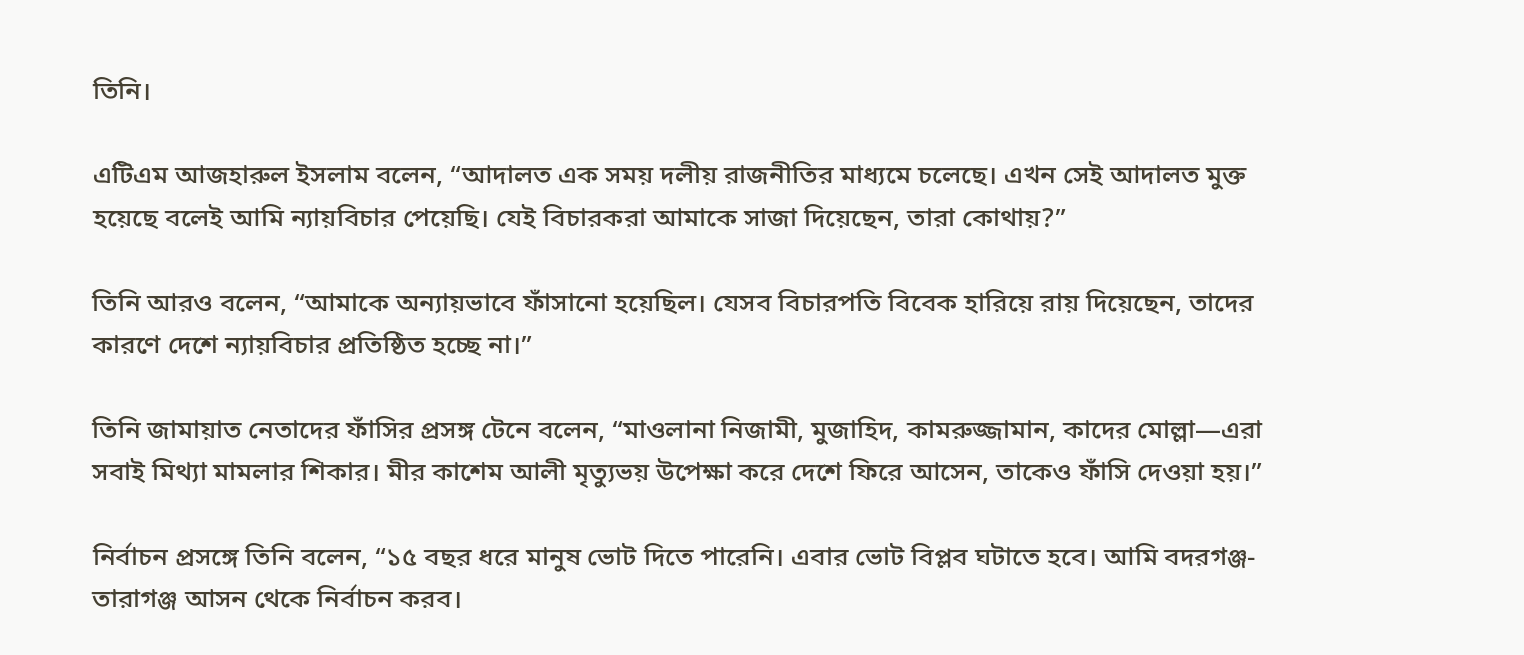তিনি।

এটিএম আজহারুল ইসলাম বলেন, “আদালত এক সময় দলীয় রাজনীতির মাধ্যমে চলেছে। এখন সেই আদালত মুক্ত হয়েছে বলেই আমি ন্যায়বিচার পেয়েছি। যেই বিচারকরা আমাকে সাজা দিয়েছেন, তারা কোথায়?”

তিনি আরও বলেন, “আমাকে অন্যায়ভাবে ফাঁসানো হয়েছিল। যেসব বিচারপতি বিবেক হারিয়ে রায় দিয়েছেন, তাদের কারণে দেশে ন্যায়বিচার প্রতিষ্ঠিত হচ্ছে না।”

তিনি জামায়াত নেতাদের ফাঁসির প্রসঙ্গ টেনে বলেন, “মাওলানা নিজামী, মুজাহিদ, কামরুজ্জামান, কাদের মোল্লা—এরা সবাই মিথ্যা মামলার শিকার। মীর কাশেম আলী মৃত্যুভয় উপেক্ষা করে দেশে ফিরে আসেন, তাকেও ফাঁসি দেওয়া হয়।”

নির্বাচন প্রসঙ্গে তিনি বলেন, “১৫ বছর ধরে মানুষ ভোট দিতে পারেনি। এবার ভোট বিপ্লব ঘটাতে হবে। আমি বদরগঞ্জ-তারাগঞ্জ আসন থেকে নির্বাচন করব।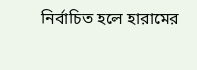নির্বাচিত হলে হারামের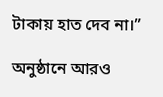টাকায় হাত দেব না।”

অনুষ্ঠানে আরও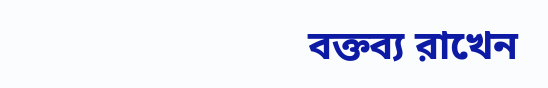বক্তব্য রাখেন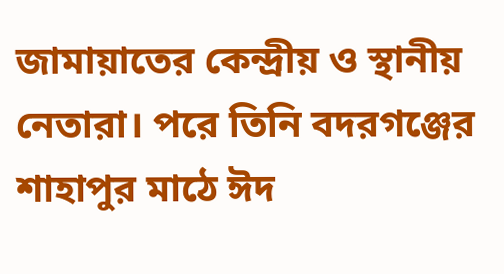জামায়াতের কেন্দ্রীয় ও স্থানীয় নেতারা। পরে তিনি বদরগঞ্জের শাহাপুর মাঠে ঈদ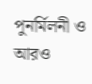পুনর্মিলনী ও আরও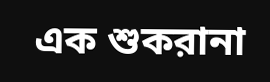এক শুকরানা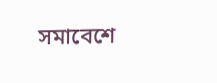সমাবেশে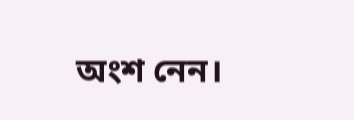অংশ নেন।